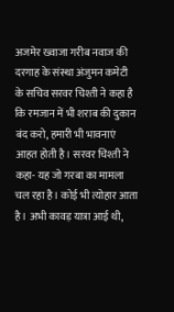अजमेर ख्वाजा गरीब नवाज की दरगाह के संस्था अंजुमन कमेटी के सचिव सरवर चिश्ती ने कहा है कि रमजान में भी शराब की दुकान बंद करो, हमारी भी भावनाएं आहत होती है। सरवर चिश्ती ने कहा- यह जो गरबा का मामला चल रहा है। कोई भी त्योहार आता है। अभी कावड़ यात्रा आई थी,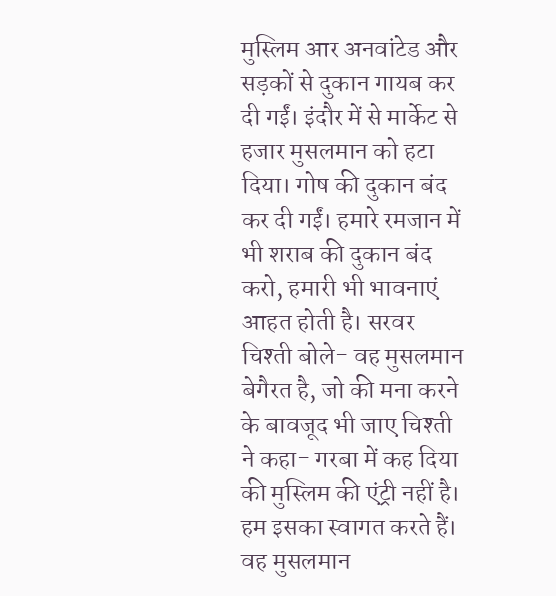मुस्लिम आर अनवांटेड और सड़कों से दुकान गायब कर दी गईं। इंदौर में से मार्केट से हजार मुसलमान को हटा दिया। गोष की दुकान बंद कर दी गईं। हमारे रमजान में भी शराब की दुकान बंद करो, हमारी भी भावनाएं आहत होती है। सरवर चिश्ती बोले- वह मुसलमान बेगैरत है, जो की मना करने के बावजूद भी जाए चिश्ती ने कहा- गरबा में कह दिया की मुस्लिम की एंट्री नहीं है। हम इसका स्वागत करते हैं। वह मुसलमान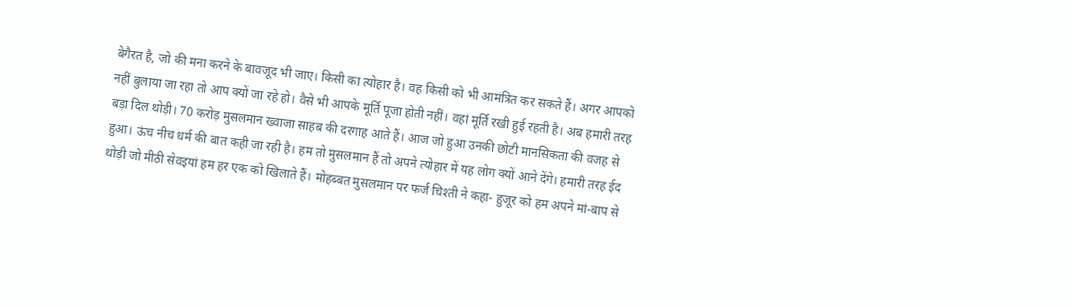बेगैरत है, जो की मना करने के बावजूद भी जाए। किसी का त्योहार है। वह किसी को भी आमंत्रित कर सकते हैं। अगर आपको नहीं बुलाया जा रहा तो आप क्यों जा रहे हो। वैसे भी आपके मूर्ति पूजा होती नहीं। वहां मूर्ति रखी हुई रहती है। अब हमारी तरह बड़ा दिल थोड़ी। 70 करोड़ मुसलमान ख्वाजा साहब की दरगाह आते हैं। आज जो हुआ उनकी छोटी मानसिकता की वजह से हुआ। ऊंच नीच धर्म की बात कही जा रही है। हम तो मुसलमान हैं तो अपने त्योहार में यह लोग क्यों आने देंगे। हमारी तरह ईद थोड़ी जो मीठी सेवइयां हम हर एक को खिलाते हैं। मोहब्बत मुसलमान पर फर्ज चिश्ती ने कहा- हुजूर को हम अपने मां-बाप से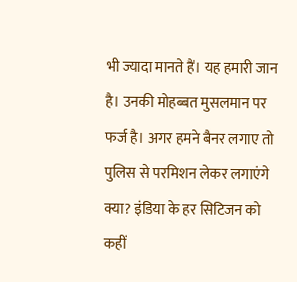भी ज्यादा मानते हैं। यह हमारी जान है। उनकी मोहब्बत मुसलमान पर फर्ज है। अगर हमने बैनर लगाए तो पुलिस से परमिशन लेकर लगाएंगे क्या? इंडिया के हर सिटिजन को कहीं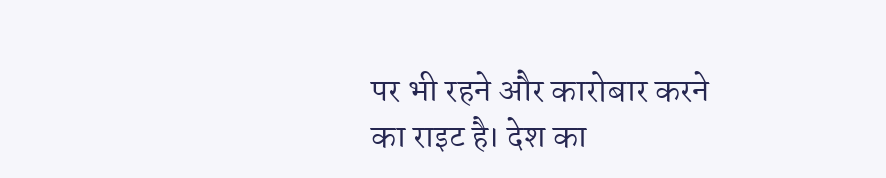पर भी रहने और कारोबार करने का राइट है। देश का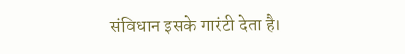संविधान इसके गारंटी देता है।